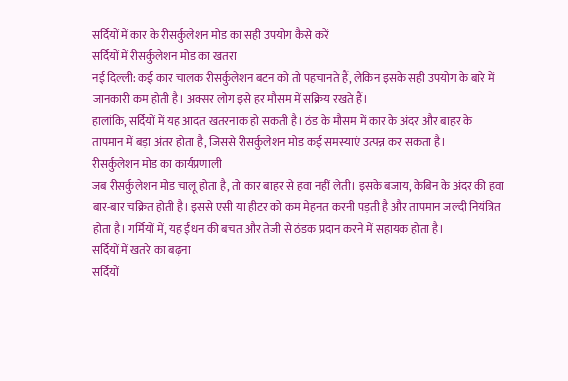सर्दियों में कार के रीसर्कुलेशन मोड का सही उपयोग कैसे करें
सर्दियों में रीसर्कुलेशन मोड का खतरा
नई दिल्ली: कई कार चालक रीसर्कुलेशन बटन को तो पहचानते हैं, लेकिन इसके सही उपयोग के बारे में जानकारी कम होती है। अक्सर लोग इसे हर मौसम में सक्रिय रखते हैं।
हालांकि, सर्दियों में यह आदत खतरनाक हो सकती है। ठंड के मौसम में कार के अंदर और बाहर के तापमान में बड़ा अंतर होता है, जिससे रीसर्कुलेशन मोड कई समस्याएं उत्पन्न कर सकता है।
रीसर्कुलेशन मोड का कार्यप्रणाली
जब रीसर्कुलेशन मोड चालू होता है, तो कार बाहर से हवा नहीं लेती। इसके बजाय, केबिन के अंदर की हवा बार-बार चक्रित होती है। इससे एसी या हीटर को कम मेहनत करनी पड़ती है और तापमान जल्दी नियंत्रित होता है। गर्मियों में, यह ईंधन की बचत और तेजी से ठंडक प्रदान करने में सहायक होता है।
सर्दियों में खतरे का बढ़ना
सर्दियों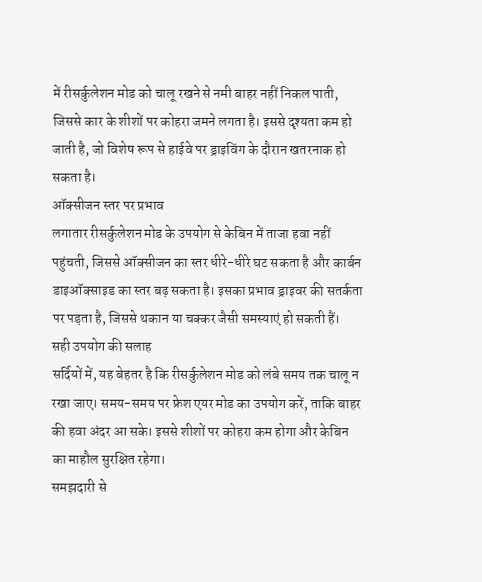में रीसर्कुलेशन मोड को चालू रखने से नमी बाहर नहीं निकल पाती, जिससे कार के शीशों पर कोहरा जमने लगता है। इससे दृश्यता कम हो जाती है, जो विशेष रूप से हाईवे पर ड्राइविंग के दौरान खतरनाक हो सकता है।
ऑक्सीजन स्तर पर प्रभाव
लगातार रीसर्कुलेशन मोड के उपयोग से केबिन में ताजा हवा नहीं पहुंचती, जिससे ऑक्सीजन का स्तर धीरे-धीरे घट सकता है और कार्बन डाइऑक्साइड का स्तर बढ़ सकता है। इसका प्रभाव ड्राइवर की सतर्कता पर पड़ता है, जिससे थकान या चक्कर जैसी समस्याएं हो सकती हैं।
सही उपयोग की सलाह
सर्दियों में, यह बेहतर है कि रीसर्कुलेशन मोड को लंबे समय तक चालू न रखा जाए। समय-समय पर फ्रेश एयर मोड का उपयोग करें, ताकि बाहर की हवा अंदर आ सके। इससे शीशों पर कोहरा कम होगा और केबिन का माहौल सुरक्षित रहेगा।
समझदारी से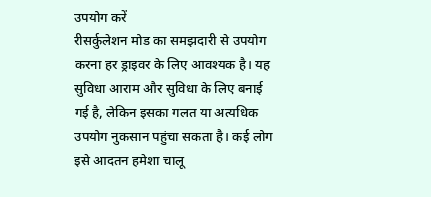उपयोग करें
रीसर्कुलेशन मोड का समझदारी से उपयोग करना हर ड्राइवर के लिए आवश्यक है। यह सुविधा आराम और सुविधा के लिए बनाई गई है, लेकिन इसका गलत या अत्यधिक उपयोग नुकसान पहुंचा सकता है। कई लोग इसे आदतन हमेशा चालू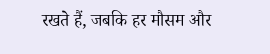रखते हैं, जबकि हर मौसम और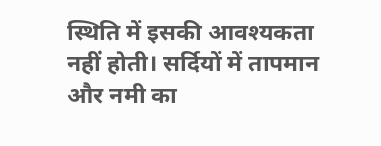स्थिति में इसकी आवश्यकता नहीं होती। सर्दियों में तापमान और नमी का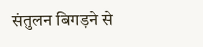संतुलन बिगड़ने से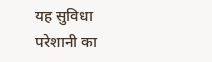यह सुविधा परेशानी का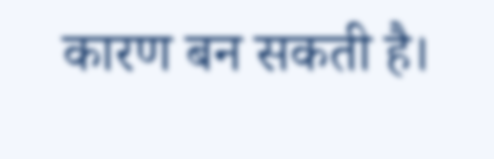कारण बन सकती है।